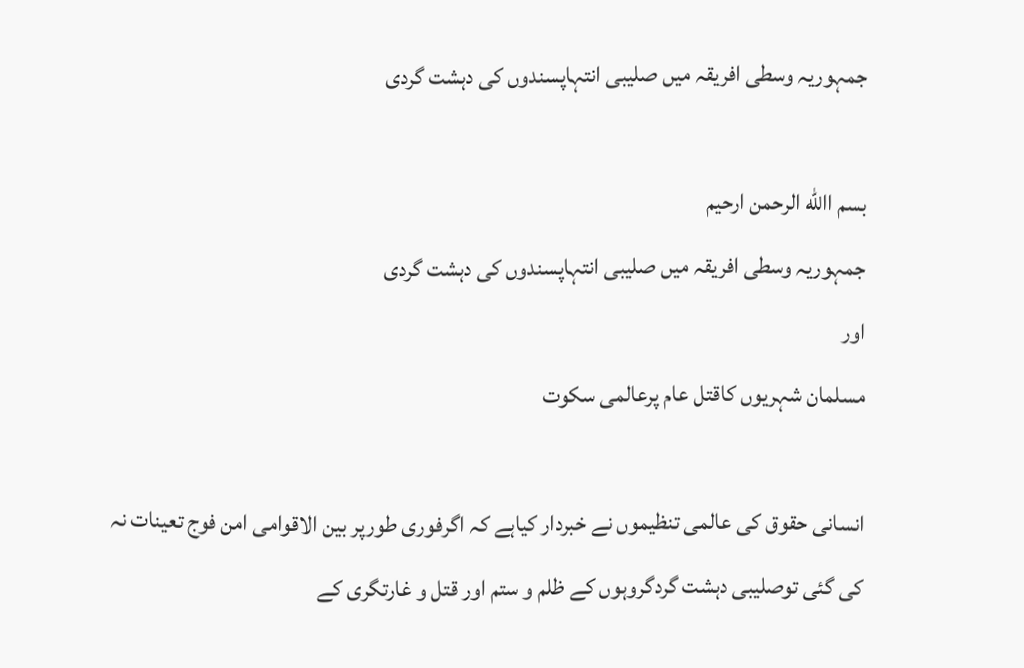جمہوریہ وسطی افریقہ میں صلیبی انتہاپسندوں کی دہشت گردی

بسم االله الرحمن ارحیم
جمہوریہ وسطی افریقہ میں صلیبی انتہاپسندوں کی دہشت گردی
اور
مسلمان شہریوں کاقتل عام پرعالمی سکوت

انسانی حقوق کی عالمی تنظیموں نے خبردار کیاہے کہ اگرفوری طورپر بین الاقوامی امن فوج تعینات نہ کی گئی توصلیبی دہشت گردگروہوں کے ظلم و ستم اور قتل و غارتگری کے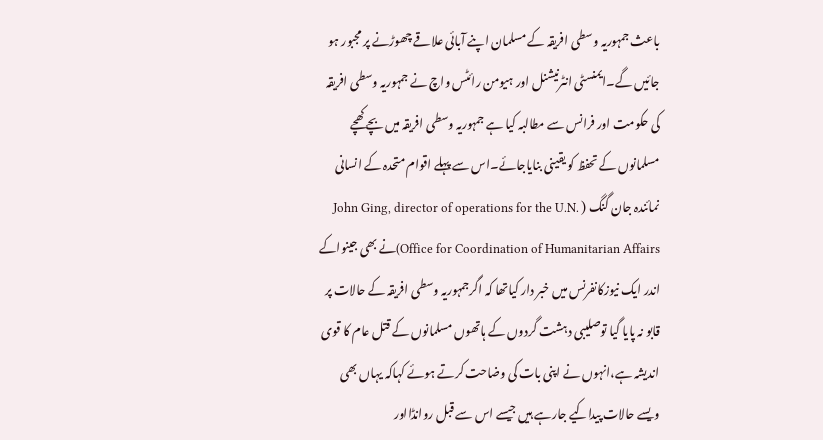باعث جمہوریہ وسطی افریقہ کے مسلمان اپنے آبائی علاقے چھوڑنے پر مجبور ہو جائیں گے۔ایمنسٹی انٹرنیشنل اور ہیومن رائٹس واچ نے جمہوریہ وسطی افریقہ کی حکومت اور فرانس سے مطالبہ کیا ہے جمہوریہ وسطی افریقہ میں بچے کھچے مسلمانوں کے تحفظ کو یقینی بنایاجائے۔اس سے پہلے اقوام متحدہ کے انسانی نمائندہ جان گنگ ( John Ging, director of operations for the U.N. Office for Coordination of Humanitarian Affairs)نے بھی جینواکے اندر ایک نیوزکانفرنس میں خبر دار کیاتھا کہ اگرجمہوریہ وسطی افریقہ کے حالات پر قابو نہ پایا گیا توصلیبی دہشت گردوں کے ہاتھوں مسلمانوں کے قتل عام کا قوی اندیشہ ہے،انہوں نے اپنی بات کی وضاحت کرتے ہوئے کہاکہ یہاں بھی ویسے حالات پیداکیے جارہے ہیں جیسے اس سے قبل روانڈااور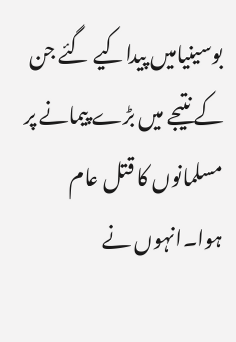بوسینیامیں پیداکیے گئے جن کے نتیجے میں بڑے پیمانے پر مسلمانوں کا قتل عام ہوا۔انہوں نے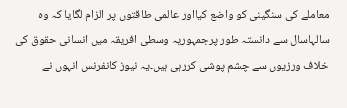معاملے کی سنگینی کو واضع کیااور عالمی طاقتوں پر الزام لگایا کہ وہ سالہاسال سے دانستہ طور پرجمہوریہ وسطی افریقہ میں انسانی حقوق کی خلاف ورزیوں سے چشم پوشی کررہی ہیں۔یہ نیوز کانفرنس انہوں نے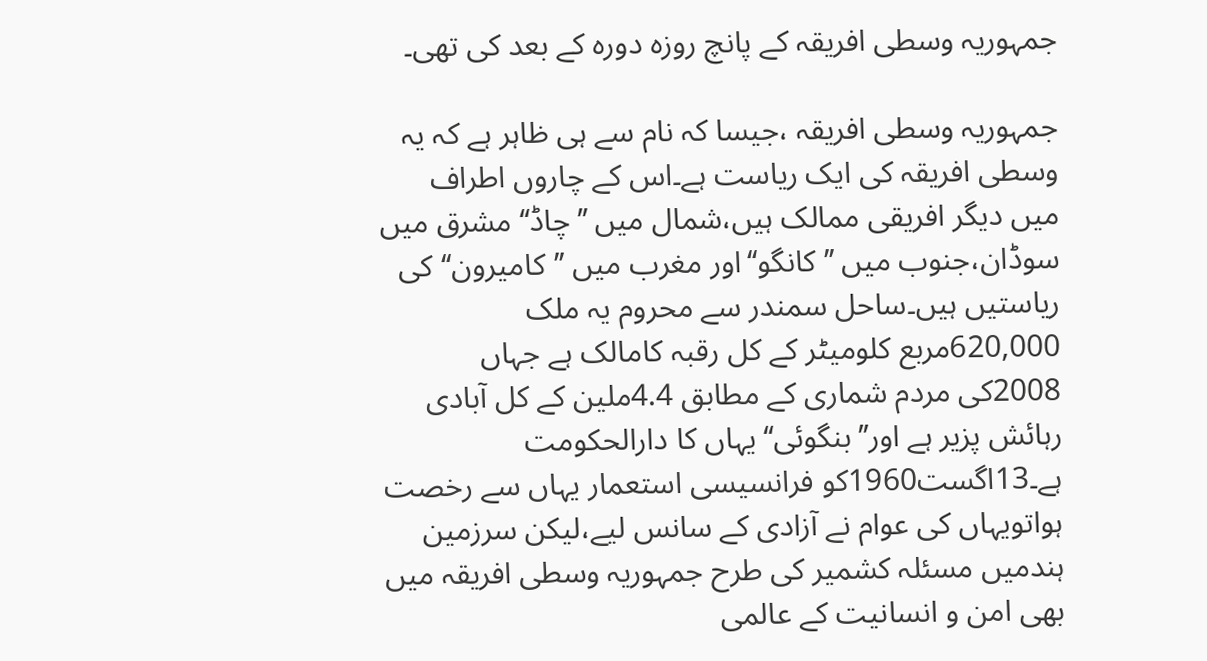جمہوریہ وسطی افریقہ کے پانچ روزہ دورہ کے بعد کی تھی۔

جمہوریہ وسطی افریقہ ،جیسا کہ نام سے ہی ظاہر ہے کہ یہ وسطی افریقہ کی ایک ریاست ہے۔اس کے چاروں اطراف میں دیگر افریقی ممالک ہیں،شمال میں ’’چاڈ‘‘ مشرق میں سوڈان،جنوب میں ’’کانگو‘‘اور مغرب میں ’’کامیرون‘‘کی ریاستیں ہیں۔ساحل سمندر سے محروم یہ ملک 620,000مربع کلومیٹر کے کل رقبہ کامالک ہے جہاں 2008کی مردم شماری کے مطابق 4.4ملین کے کل آبادی رہائش پزیر ہے اور’’بنگوئی‘‘یہاں کا دارالحکومت ہے۔13اگست1960کو فرانسیسی استعمار یہاں سے رخصت ہواتویہاں کی عوام نے آزادی کے سانس لیے،لیکن سرزمین ہندمیں مسئلہ کشمیر کی طرح جمہوریہ وسطی افریقہ میں بھی امن و انسانیت کے عالمی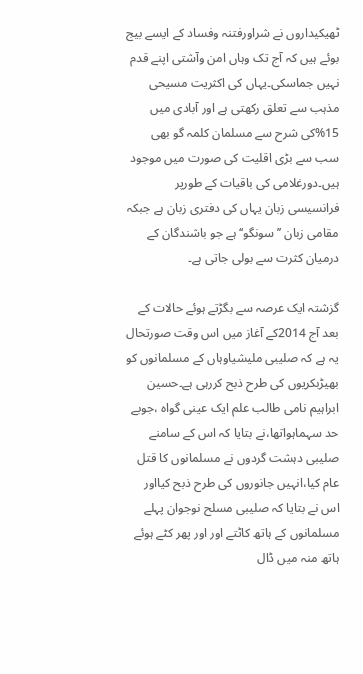ٹھیکیداروں نے شراورفتنہ وفساد کے ایسے بیج بوئے ہیں کہ آج تک وہاں امن وآشتی اپنے قدم نہیں جماسکی۔یہاں کی اکثریت مسیحی مذہب سے تعلق رکھتی ہے اور آبادی میں 15%کی شرح سے مسلمان کلمہ گو بھی سب سے بڑی اقلیت کی صورت میں موجود ہیں۔دورغلامی کی باقیات کے طورپر فرانسیسی زبان یہاں کی دفتری زبان ہے جبکہ مقامی زبان ’’سونگو‘‘ہے جو باشندگان کے درمیان کثرت سے بولی جاتی ہے۔

گزشتہ ایک عرصہ سے بگڑتے ہوئے حالات کے بعد آج 2014کے آغاز میں اس وقت صورتحال یہ ہے کہ صلیبی ملیشیاوہاں کے مسلمانوں کو بھیڑبکریوں کی طرح ذبح کررہی ہے۔حسین ابراہیم نامی طالب علم ایک عینی گواہ ،جوبے حد سہماہواتھا،نے بتایا کہ اس کے سامنے صلیبی دہشت گردوں نے مسلمانوں کا قتل عام کیا،انہیں جانوروں کی طرح ذبح کیااور اس نے بتایا کہ صلیبی مسلح نوجوان پہلے مسلمانوں کے ہاتھ کاٹتے اور اور پھر کٹے ہوئے ہاتھ منہ میں ڈال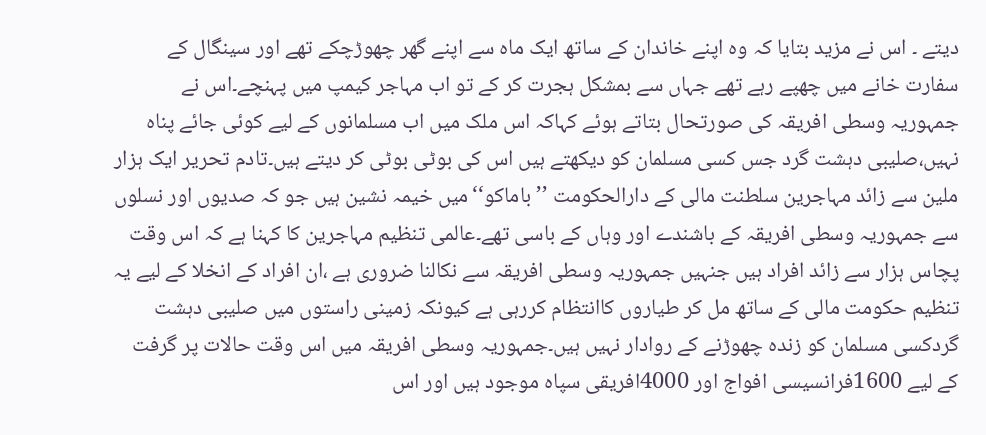دیتے ۔ اس نے مزید بتایا کہ وہ اپنے خاندان کے ساتھ ایک ماہ سے اپنے گھر چھوڑچکے تھے اور سینگال کے سفارت خانے میں چھپے رہے تھے جہاں سے بمشکل ہجرت کر کے تو اب مہاجر کیمپ میں پہنچے۔اس نے جمہوریہ وسطی افریقہ کی صورتحال بتاتے ہوئے کہاکہ اس ملک میں اب مسلمانوں کے لیے کوئی جائے پناہ نہیں،صلیبی دہشت گرد جس کسی مسلمان کو دیکھتے ہیں اس کی بوٹی بوٹی کر دیتے ہیں۔تادم تحریر ایک ہزار ملین سے زائد مہاجرین سلطنت مالی کے دارالحکومت ’’باماکو‘‘میں خیمہ نشین ہیں جو کہ صدیوں اور نسلوں سے جمہوریہ وسطی افریقہ کے باشندے اور وہاں کے باسی تھے۔عالمی تنظیم مہاجرین کا کہنا ہے کہ اس وقت پچاس ہزار سے زائد افراد ہیں جنہیں جمہوریہ وسطی افریقہ سے نکالنا ضروری ہے ،ان افراد کے انخلا کے لیے یہ تنظیم حکومت مالی کے ساتھ مل کر طیاروں کاانتظام کررہی ہے کیونکہ زمینی راستوں میں صلیبی دہشت گردکسی مسلمان کو زندہ چھوڑنے کے روادار نہیں ہیں۔جمہوریہ وسطی افریقہ میں اس وقت حالات پر گرفت کے لیے 1600فرانسیسی افواج اور 4000افریقی سپاہ موجود ہیں اور اس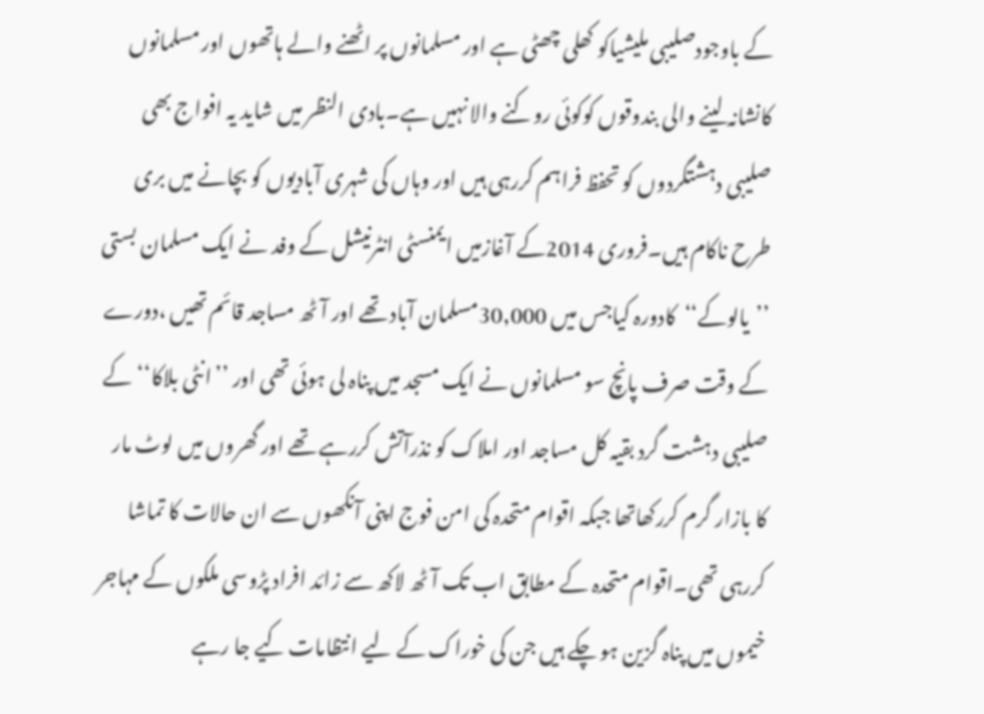کے باوجودصلیبی ملیشیاکو کھلی چھٹی ہے اور مسلمانوں پر اٹھنے والے ہاتھوں اور مسلمانوں کانشانہ لینے والی بندوقوں کوکوئی روکنے والا نہیں ہے۔بادی النظر میں شاید یہ افواج بھی صلیبی دہشتگردوں کو تحفظ فراہم کررہی ہیں اور وہاں کی شہری آبادیوں کو بچانے میں بری طرح ناکام ہیں۔فروری 2014کے آغازمیں ایمنسٹی انٹرنیشل کے وفد نے ایک مسلمان بستی ’’یالوکے‘‘کادورہ کیاجس میں 30,000مسلمان آباد تھے اور آٹھ مساجد قائم تھیں ،دورے کے وقت صرف پانچ سو مسلمانوں نے ایک مسجد میں پناہ لی ہوئی تھی اور ’’انٹی بلاکا‘‘کے صلیبی دہشت گرد بقیہ کل مساجد اور املاک کو نذرآتش کررہے تھے اور گھروں میں لوٹ مار کا بازار گرم کررکھاتھا جبکہ اقوام متحدہ کی امن فوج اپنی آنکھوں سے ان حالات کا تماشا کررہی تھی۔اقوام متحدہ کے مطابق اب تک آٹھ لاکھ سے زائد افراد پڑوسی ملکوں کے مہاجر خیموں میں پناہ گزین ہو چکے ہیں جن کی خوراک کے لیے انتظامات کیے جا رہے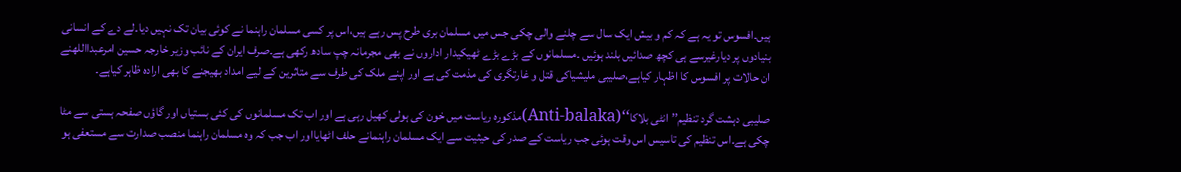ہیں۔افسوس تو یہ ہے کہ کم و بیش ایک سال سے چلنے والی چکی جس میں مسلمان بری طرح پس رہے ہیں،اس پر کسی مسلمان راہنما نے کوئی بیان تک نہیں دیا۔لے دے کے انسانی بنیادوں پر دیارغیرسے ہی کچھ صدائیں بلند ہوئیں ۔مسلمانوں کے بڑے بڑے ٹھیکیدار اداروں نے بھی مجرمانہ چپ سادھ رکھی ہے۔صرف ایران کے نائب وزیر خارجہ حسین امرعبدااللهنے ان حالات پر افسوس کا اظہار کیاہے،صلیبی ملیشیاکی قتل و غارتگری کی مذمت کی ہے اور اپنے ملک کی طرف سے متاثرین کے لیے امداد بھیجنے کا بھی ارادہ ظاہر کیاہے۔

صلیبی دہشت گرد تنظیم’’انٹی بلاکا‘‘(Anti-balaka)مذکورہ ریاست میں خون کی ہولی کھیل رہی ہے اور اب تک مسلمانوں کی کئی بستیاں اور گاؤں صفحہ ہستی سے مٹا چکی ہے۔اس تنظیم کی تاسیس اس وقت ہوئی جب ریاست کے صدر کی حیثیت سے ایک مسلمان راہنمانے حلف اٹھایااور اب جب کہ وہ مسلمان راہنما منصب صدارت سے مستعفی ہو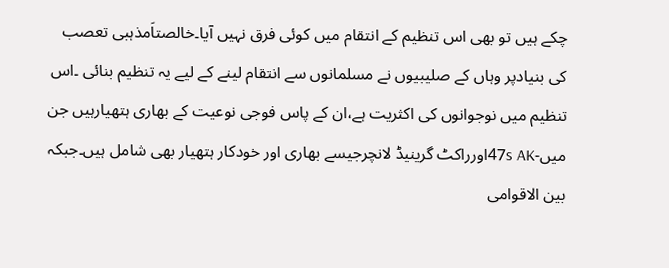چکے ہیں تو بھی اس تنظیم کے انتقام میں کوئی فرق نہیں آیا۔خالصتاَمذہبی تعصب کی بنیادپر وہاں کے صلیبیوں نے مسلمانوں سے انتقام لینے کے لیے یہ تنظیم بنائی ۔اس تنظیم میں نوجوانوں کی اکثریت ہے،ان کے پاس فوجی نوعیت کے بھاری ہتھیارہیں جن میں-47s AKاورراکٹ گرینیڈ لانچرجیسے بھاری اور خودکار ہتھیار بھی شامل ہیں۔جبکہ بین الاقوامی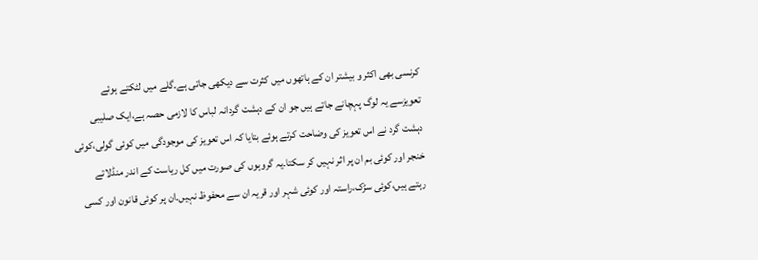کرنسی بھی اکثر و بیشتر ان کے ہاتھوں میں کثرت سے دیکھی جاتی ہے۔گلے میں لٹکتے ہوئے تعویزسے یہ لوگ پہچانے جاتے ہیں جو ان کے دہشت گردانہ لباس کا لازمی حصہ ہے،ایک صلیبی دہشت گرد نے اس تعویز کی وضاحت کرتے ہوئے بتایا کہ اس تعویز کی موجودگی میں کوئی گولی،کوئی خنجر اور کوئی بم ان پر اثر نہیں کر سکتا۔یہ گروہوں کی صورت میں کل ریاست کے اندر منڈلاتے رہتے ہیں،کوئی سڑک،راستہ اور کوئی شہر اور قریہ ان سے محفوظ نہیں۔ان پر کوئی قانون اور کسی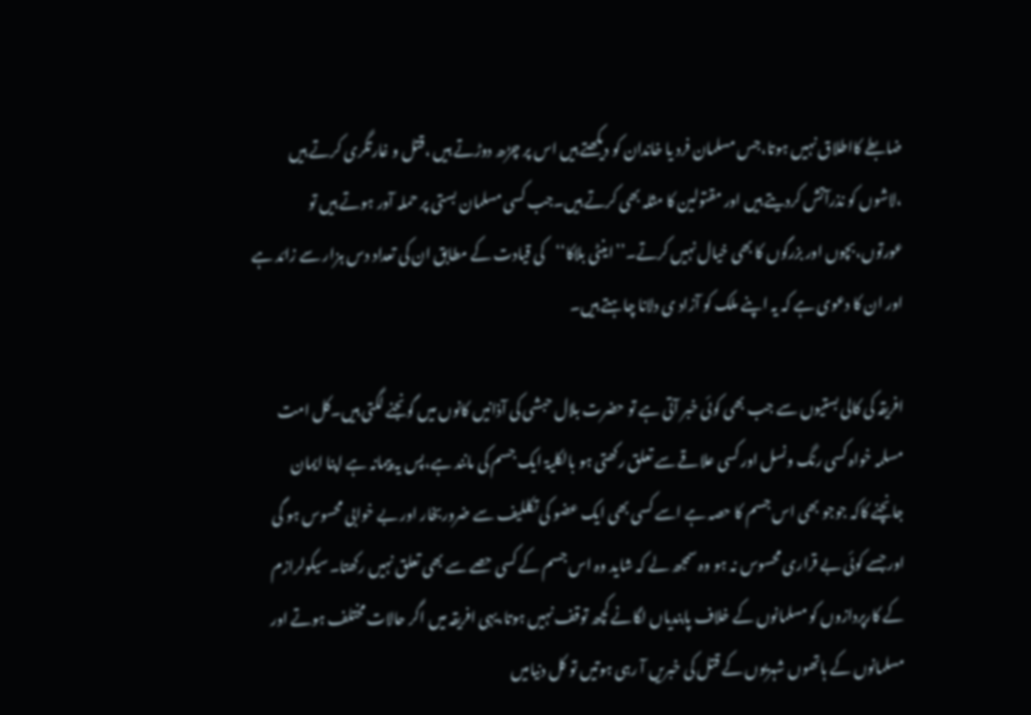ضابطے کااطلاق نہیں ہوتا،جس مسلمان فرد یا خاندان کو دیکھتے ہیں اس پر چڑھ دوڑتے ہیں ،قتل و غارتگری کرتے ہیں ،لاشوں کو نذرآتش کردیتے ہیں اور مقتولین کا مثلہ بھی کرتے ہیں۔جب کسی مسلمان بستی پر حملہ آور ہوتے ہیں تو عورتوں،بچوں اور بزرگوں کا بھی خیال نہیں کرتے۔’’اینٹی بلاکا‘‘کی قیادت کے مطابق ان کی تعداد دس ہزار سے زائد ہے اور ان کا دعوی ہے کہ یہ اپنے ملک کو آزاد ی دلانا چاہتے ہیں۔

افریقہ کی کالی بستیوں سے جب بھی کوئی خبر آتی ہے تو حضرت بلال حبشی کی آذانیں کانوں میں گونجنے لگتی ہیں۔کل امت مسلمہ خواہ کسی رنگ ونسل اور کسی علاقے سے تعلق رکھتی ہو بالکلیۃ ایک جسم کی مانند ہے،پس یہ پیمانہ ہے اپنا ایمان جانچنے کاکہ جوجو بھی اس جسم کا حصہ ہے اسے کسی بھی ایک عضو کی تکللیف سے ضروربخار اور بے خوابی محسوس ہو گی اور جسے کوئی بے قراری محسوس نہ ہو وہ سمجھ لے کہ شاید وہ اس جسم کے کسی حصے سے بھی تعلق نہیں رکھتا۔سیکولرازم کے کارپردازوں کو مسلمانوں کے خلاف پابندیاں لگانے کچھ توقف نہیں ہوتا،یہی افریقہ میں اگر حالات مختلف ہوتے اور مسلمانوں کے ہاتھوں شہریوں کے قتل کی خبریں آ رہی ہوتیں تو کل دنیامیں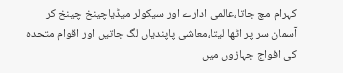کہرام مچ جاتا،عالمی ادارے اور سیکولر میڈیاچینخ چینخ کر آسمان سر پر اٹھا لیتا،معاشی پاپندیاں لگ جاتیں اور اقوام متحدہ کی افواج جہازوں میں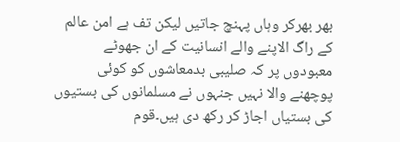بھر بھرکر وہاں پہنچ جاتیں لیکن تف ہے امن عالم کے راگ الاپنے والے انسانیت کے ان جھوٹے معبودوں پر کہ صلیبی بدمعاشوں کو کوئی پوچھنے والا نہیں جنہوں نے مسلمانوں کی بستیوں کی بستیاں اجاڑ کر رکھ دی ہیں۔قوم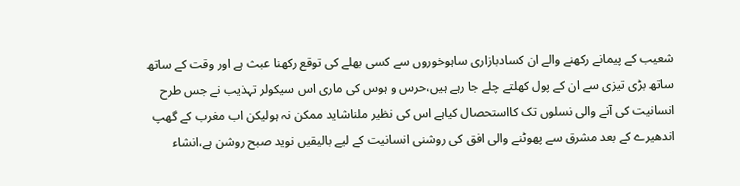شعیب کے پیمانے رکھنے والے ان کسادبازاری ساہوخوروں سے کسی بھلے کی توقع رکھنا عبث ہے اور وقت کے ساتھ ساتھ بڑی تیزی سے ان کے پول کھلتے چلے جا رہے ہیں،حرس و ہوس کی ماری اس سیکولر تہذیب نے جس طرح انسانیت کی آنے والی نسلوں تک کااستحصال کیاہے اس کی نظیر ملناشاید ممکن نہ ہولیکن اب مغرب کے گھپ اندھیرے کے بعد مشرق سے پھوٹنے والی افق کی روشنی انسانیت کے لیے بالیقیں نوید صبح روشن ہے،انشاء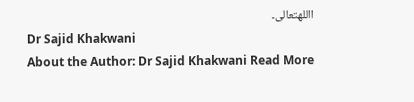االلهتعالی۔
Dr Sajid Khakwani
About the Author: Dr Sajid Khakwani Read More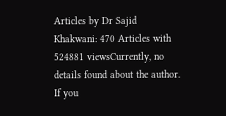Articles by Dr Sajid Khakwani: 470 Articles with 524881 viewsCurrently, no details found about the author. If you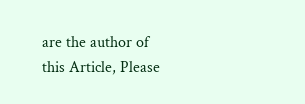are the author of this Article, Please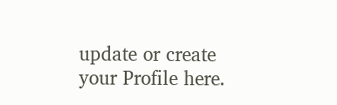update or create your Profile here.